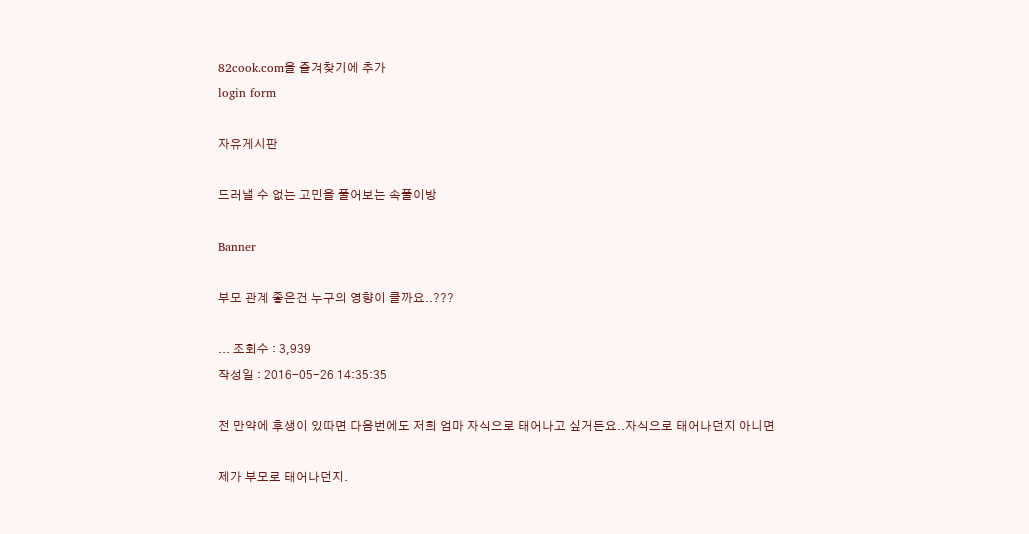82cook.com을 즐겨찾기에 추가
login form

자유게시판

드러낼 수 없는 고민을 풀어보는 속풀이방

Banner

부모 관계 좋은건 누구의 영향이 클까요..???

... 조회수 : 3,939
작성일 : 2016-05-26 14:35:35

전 만약에 후생이 있따면 다음번에도 저희 엄마 자식으로 태어나고 싶거든요..자식으로 태어나던지 아니면

제가 부모로 태어나던지.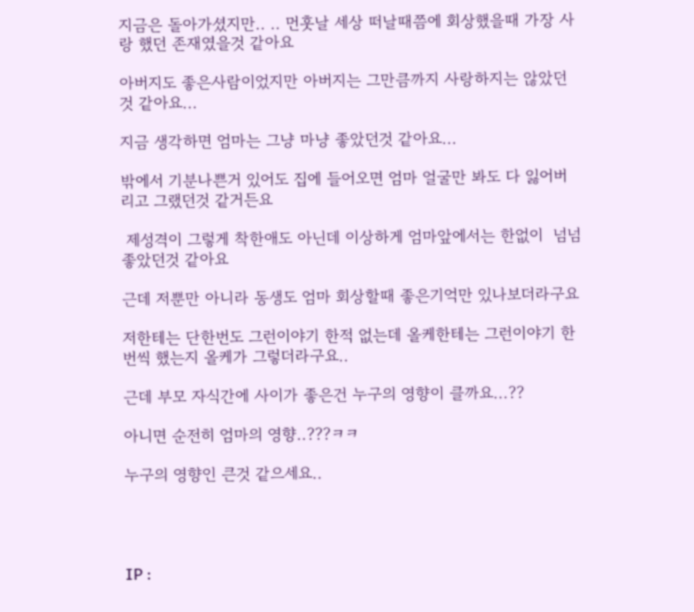지금은 돌아가셨지만.. .. 먼훗날 세상 떠날때쯤에 회상했을때 가장 사랑 했던 존재였을것 같아요

아버지도 좋은사람이었지만 아버지는 그만큼까지 사랑하지는 않았던것 같아요...

지금 생각하면 엄마는 그냥 마냥 좋았던것 같아요...

밖에서 기분나쁜거 있어도 집에 들어오면 엄마 얼굴만 봐도 다 잃어버리고 그랬던것 같거든요

 제성격이 그렇게 착한애도 아닌데 이상하게 엄마앞에서는 한없이  넘넘 좋았던것 같아요

근데 저뿐만 아니라 동생도 엄마 회상할때 좋은기억만 있나보더라구요

저한테는 단한번도 그런이야기 한적 없는데 올케한테는 그런이야기 한번씩 했는지 올케가 그렇더라구요..

근데 부모 자식간에 사이가 좋은건 누구의 영향이 클까요...??

아니면 순전히 엄마의 영향..???ㅋㅋ

누구의 영향인 큰것 같으세요..




IP :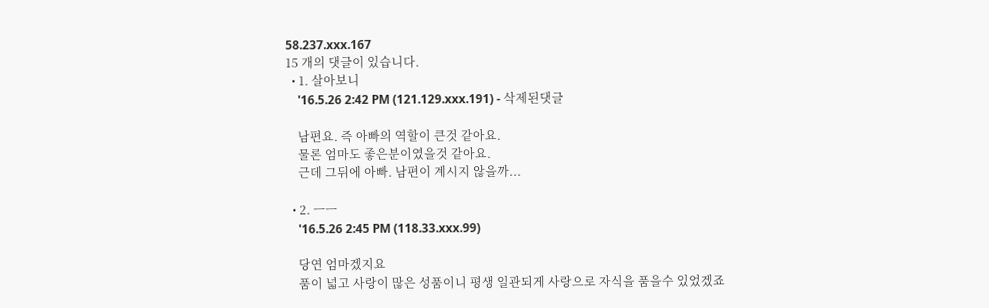58.237.xxx.167
15 개의 댓글이 있습니다.
  • 1. 살아보니
    '16.5.26 2:42 PM (121.129.xxx.191) - 삭제된댓글

    남편요. 즉 아빠의 역할이 큰것 같아요.
    물론 엄마도 좋은분이였을것 같아요.
    근데 그뒤에 아빠. 남편이 계시지 않을까...

  • 2. ㅡㅡ
    '16.5.26 2:45 PM (118.33.xxx.99)

    당연 엄마겠지요
    품이 넓고 사랑이 많은 성품이니 평생 일관되게 사랑으로 자식을 품을수 있었겠죠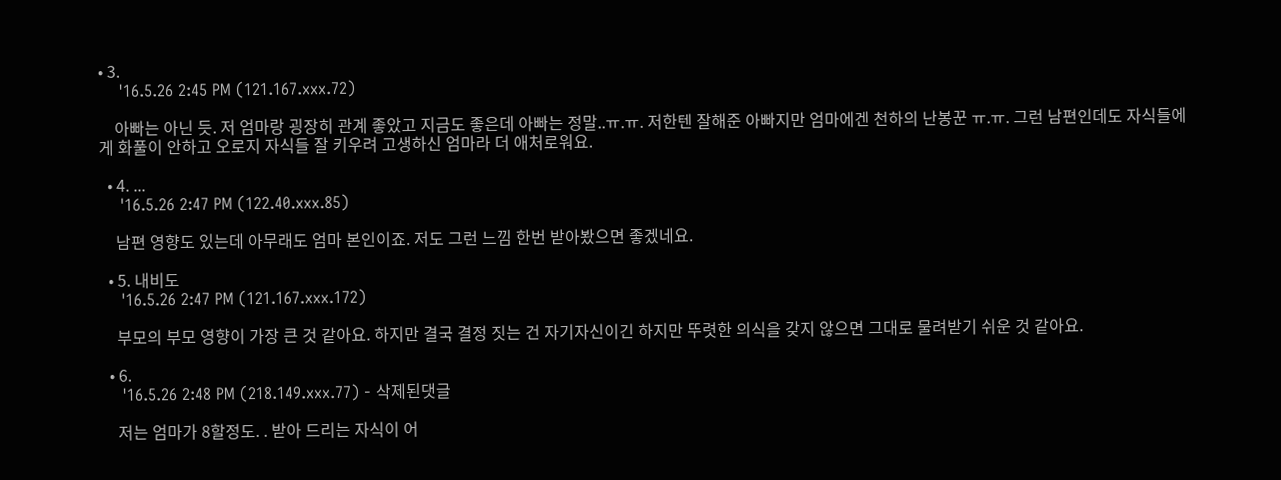• 3.
    '16.5.26 2:45 PM (121.167.xxx.72)

    아빠는 아닌 듯. 저 엄마랑 굉장히 관계 좋았고 지금도 좋은데 아빠는 정말..ㅠ.ㅠ. 저한텐 잘해준 아빠지만 엄마에겐 천하의 난봉꾼 ㅠ.ㅠ. 그런 남편인데도 자식들에게 화풀이 안하고 오로지 자식들 잘 키우려 고생하신 엄마라 더 애처로워요.

  • 4. ...
    '16.5.26 2:47 PM (122.40.xxx.85)

    남편 영향도 있는데 아무래도 엄마 본인이죠. 저도 그런 느낌 한번 받아봤으면 좋겠네요.

  • 5. 내비도
    '16.5.26 2:47 PM (121.167.xxx.172)

    부모의 부모 영향이 가장 큰 것 같아요. 하지만 결국 결정 짓는 건 자기자신이긴 하지만 뚜렷한 의식을 갖지 않으면 그대로 물려받기 쉬운 것 같아요.

  • 6.
    '16.5.26 2:48 PM (218.149.xxx.77) - 삭제된댓글

    저는 엄마가 8할정도. . 받아 드리는 자식이 어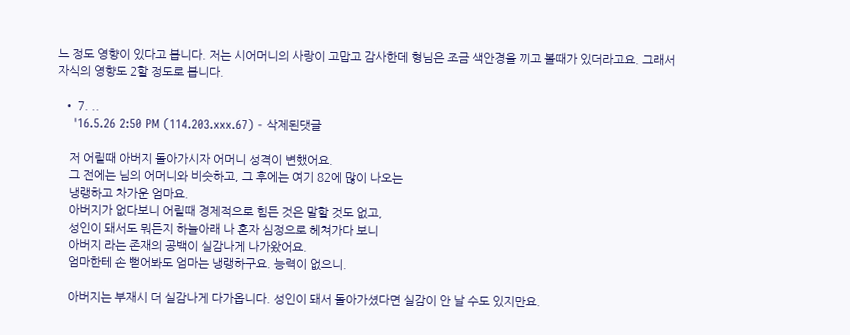느 정도 영향이 있다고 봅니다. 저는 시어머니의 사랑이 고맙고 감사한데 형님은 조금 색안경을 끼고 볼때가 있더라고요. 그래서 자식의 영향도 2할 정도로 봅니다.

  • 7. ..
    '16.5.26 2:50 PM (114.203.xxx.67) - 삭제된댓글

    저 어릴때 아버지 돌아가시자 어머니 성격이 변했어요.
    그 전에는 님의 어머니와 비슷하고, 그 후에는 여기 82에 많이 나오는
    냉랭하고 차가운 엄마요.
    아버지가 없다보니 어릴때 경제적으로 힘든 것은 말할 것도 없고,
    성인이 돼서도 뭐든지 하늘아래 나 혼자 심정으로 헤쳐가다 보니
    아버지 라는 존재의 공백이 실감나게 나가왔어요.
    엄마한테 손 뻗어봐도 엄마는 냉랭하구요. 능력이 없으니.

    아버지는 부재시 더 실감나게 다가옵니다. 성인이 돼서 돌아가셨다면 실감이 안 날 수도 있지만요.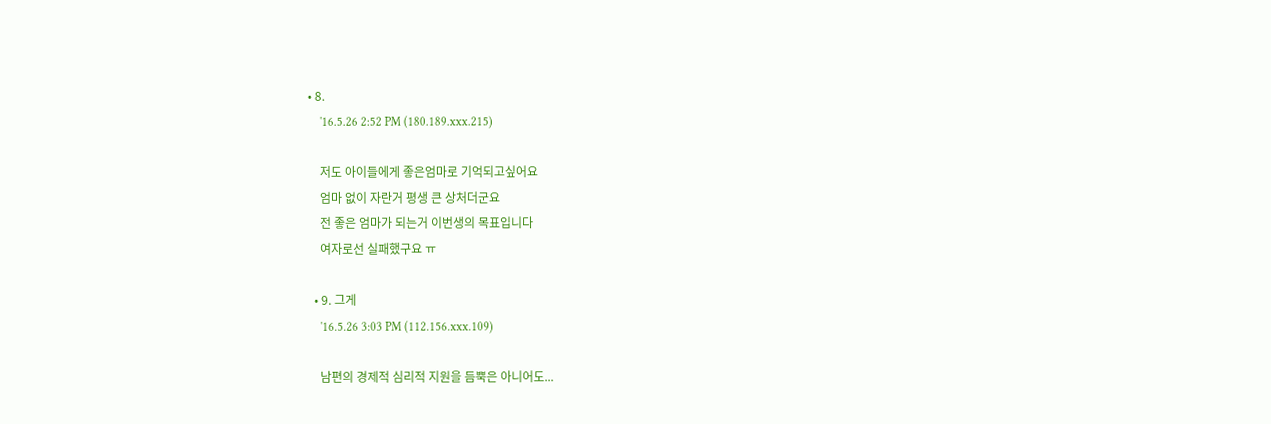• 8.
    '16.5.26 2:52 PM (180.189.xxx.215)

    저도 아이들에게 좋은엄마로 기억되고싶어요
    엄마 없이 자란거 평생 큰 상처더군요
    전 좋은 엄마가 되는거 이번생의 목표입니다
    여자로선 실패했구요 ㅠ

  • 9. 그게
    '16.5.26 3:03 PM (112.156.xxx.109)

    남편의 경제적 심리적 지원을 듬뿍은 아니어도...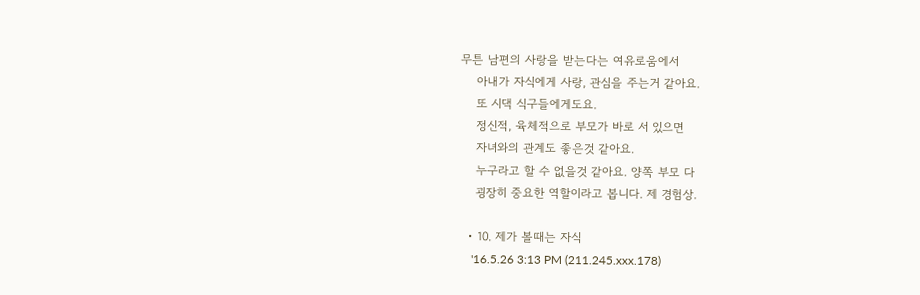무튼 남편의 사랑을 받는다는 여유로움에서
    아내가 자식에게 사랑, 관심을 주는거 같아요.
    또 시댁 식구들에게도요.
    정신적, 육체적으로 부모가 바로 서 있으면
    자녀와의 관계도 좋은것 같아요.
    누구라고 할 수 없을것 같아요. 양쪽 부모 다
    굉장히 중요한 역할이라고 봅니다. 제 경험상.

  • 10. 제가 볼때는 자식
    '16.5.26 3:13 PM (211.245.xxx.178)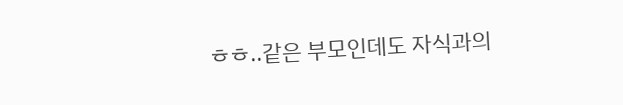ㅎㅎ..같은 부모인데도 자식과의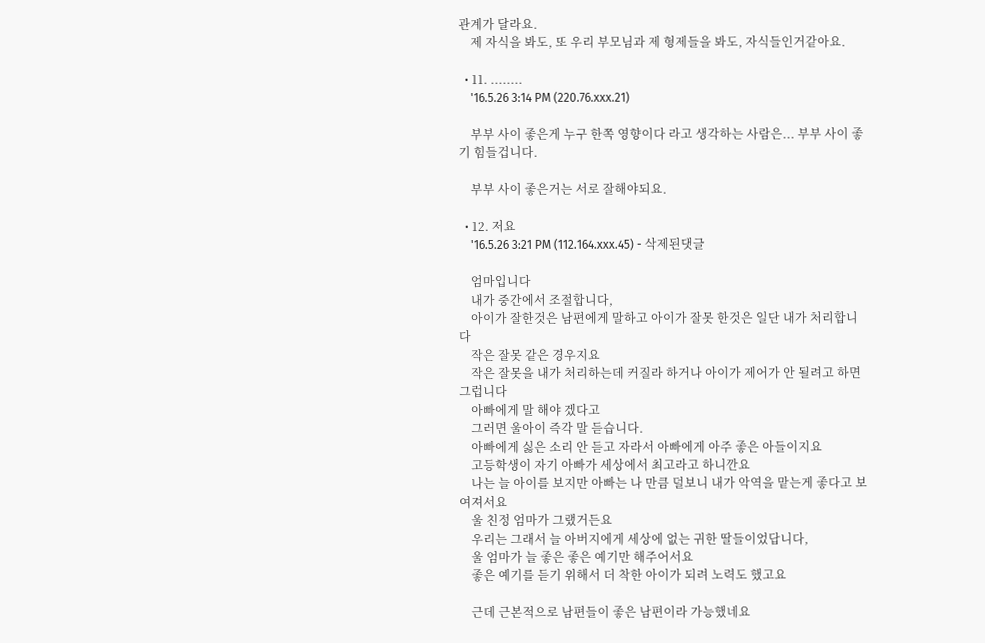관계가 달라요.
    제 자식을 봐도, 또 우리 부모님과 제 형제들을 봐도, 자식들인거같아요.

  • 11. ........
    '16.5.26 3:14 PM (220.76.xxx.21)

    부부 사이 좋은게 누구 한쪽 영향이다 라고 생각하는 사람은... 부부 사이 좋기 힘들겁니다.

    부부 사이 좋은거는 서로 잘해야되요.

  • 12. 저요
    '16.5.26 3:21 PM (112.164.xxx.45) - 삭제된댓글

    엄마입니다
    내가 중간에서 조절합니다,
    아이가 잘한것은 남편에게 말하고 아이가 잘못 한것은 일단 내가 처리합니다
    작은 잘못 같은 경우지요
    작은 잘못을 내가 처리하는데 커질라 하거나 아이가 제어가 안 될려고 하면 그럽니다
    아빠에게 말 해야 겠다고
    그러면 울아이 즉각 말 듣습니다.
    아빠에게 싫은 소리 안 듣고 자라서 아빠에게 아주 좋은 아들이지요
    고등학생이 자기 아빠가 세상에서 최고라고 하니깐요
    나는 늘 아이를 보지만 아빠는 나 만큼 덜보니 내가 악역을 맡는게 좋다고 보여져서요
    울 친정 엄마가 그랬거든요
    우리는 그래서 늘 아버지에게 세상에 없는 귀한 딸들이었답니다,
    울 엄마가 늘 좋은 좋은 예기만 해주어서요
    좋은 예기를 듣기 위해서 더 착한 아이가 되려 노력도 했고요

    근데 근본적으로 남편들이 좋은 남편이라 가능했네요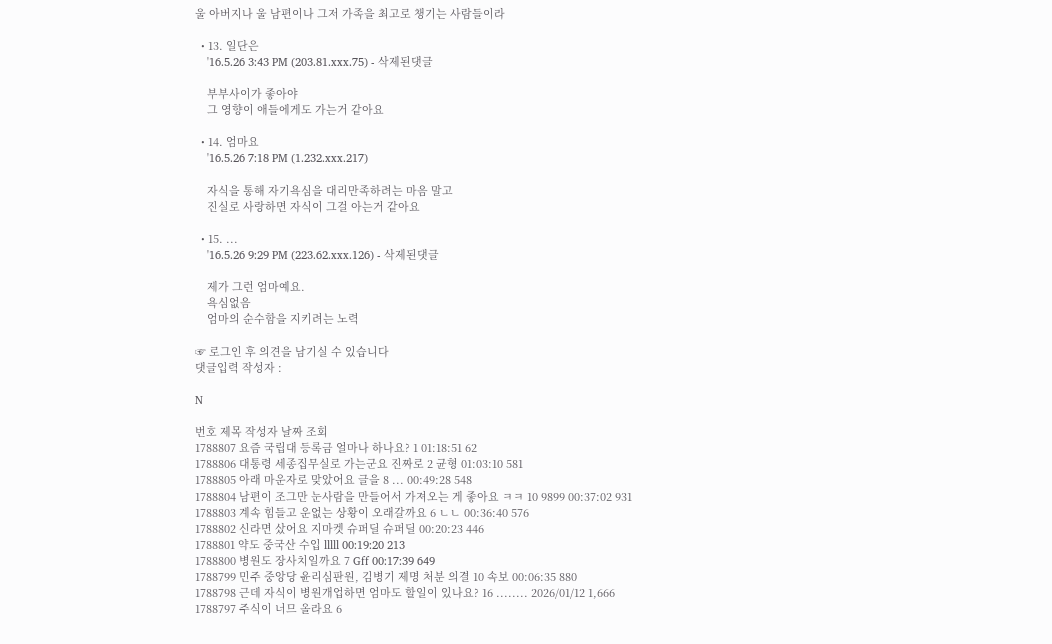울 아버지나 울 남편이나 그저 가족을 최고로 챙기는 사람들이라

  • 13. 일단은
    '16.5.26 3:43 PM (203.81.xxx.75) - 삭제된댓글

    부부사이가 좋아야
    그 영향이 애들에게도 가는거 같아요

  • 14. 엄마요
    '16.5.26 7:18 PM (1.232.xxx.217)

    자식을 통해 자기욕심을 대리만족하려는 마음 말고
    진실로 사랑하면 자식이 그걸 아는거 같아요

  • 15. ...
    '16.5.26 9:29 PM (223.62.xxx.126) - 삭제된댓글

    제가 그런 엄마예요.
    욕심없음
    엄마의 순수함을 지키려는 노력

☞ 로그인 후 의견을 남기실 수 있습니다
댓글입력 작성자 :

N

번호 제목 작성자 날짜 조회
1788807 요즘 국립대 등록금 얼마나 하나요? 1 01:18:51 62
1788806 대통령 세종집무실로 가는군요 진짜로 2 균형 01:03:10 581
1788805 아래 마운자로 맞았어요 글을 8 ... 00:49:28 548
1788804 남편이 조그만 눈사람을 만들어서 가져오는 게 좋아요 ㅋㅋ 10 9899 00:37:02 931
1788803 계속 힘들고 운없는 상황이 오래갈까요 6 ㄴㄴ 00:36:40 576
1788802 신라면 샀어요 지마켓 슈퍼딜 슈퍼딜 00:20:23 446
1788801 약도 중국산 수입 lllll 00:19:20 213
1788800 병원도 장사치일까요 7 Gff 00:17:39 649
1788799 민주 중앙당 윤리심판원, 김병기 제명 처분 의결 10 속보 00:06:35 880
1788798 근데 자식이 병원개업하면 엄마도 할일이 있나요? 16 ........ 2026/01/12 1,666
1788797 주식이 너므 올라요 6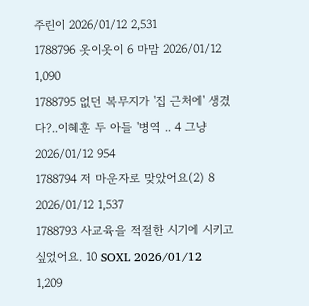주린이 2026/01/12 2,531
1788796 옷이옷이 6 마맘 2026/01/12 1,090
1788795 없던 복무지가 '집 근처에' 생겼다?..이혜훈 두 아들 '병역 .. 4 그냥 2026/01/12 954
1788794 저 마운자로 맞았어요(2) 8 2026/01/12 1,537
1788793 사교육을 적절한 시기에 시키고 싶었어요. 10 SOXL 2026/01/12 1,209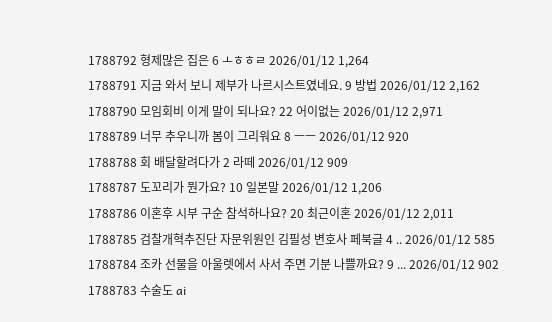1788792 형제많은 집은 6 ㅗㅎㅎㄹ 2026/01/12 1,264
1788791 지금 와서 보니 제부가 나르시스트였네요. 9 방법 2026/01/12 2,162
1788790 모임회비 이게 말이 되나요? 22 어이없는 2026/01/12 2,971
1788789 너무 추우니까 봄이 그리워요 8 ㅡㅡ 2026/01/12 920
1788788 회 배달할려다가 2 라떼 2026/01/12 909
1788787 도꼬리가 뭔가요? 10 일본말 2026/01/12 1,206
1788786 이혼후 시부 구순 참석하나요? 20 최근이혼 2026/01/12 2,011
1788785 검찰개혁추진단 자문위원인 김필성 변호사 페북글 4 .. 2026/01/12 585
1788784 조카 선물을 아울렛에서 사서 주면 기분 나쁠까요? 9 ... 2026/01/12 902
1788783 수술도 ai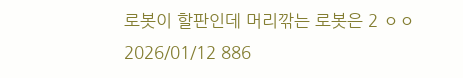로봇이 할판인데 머리깎는 로봇은 2 ㅇㅇ 2026/01/12 886